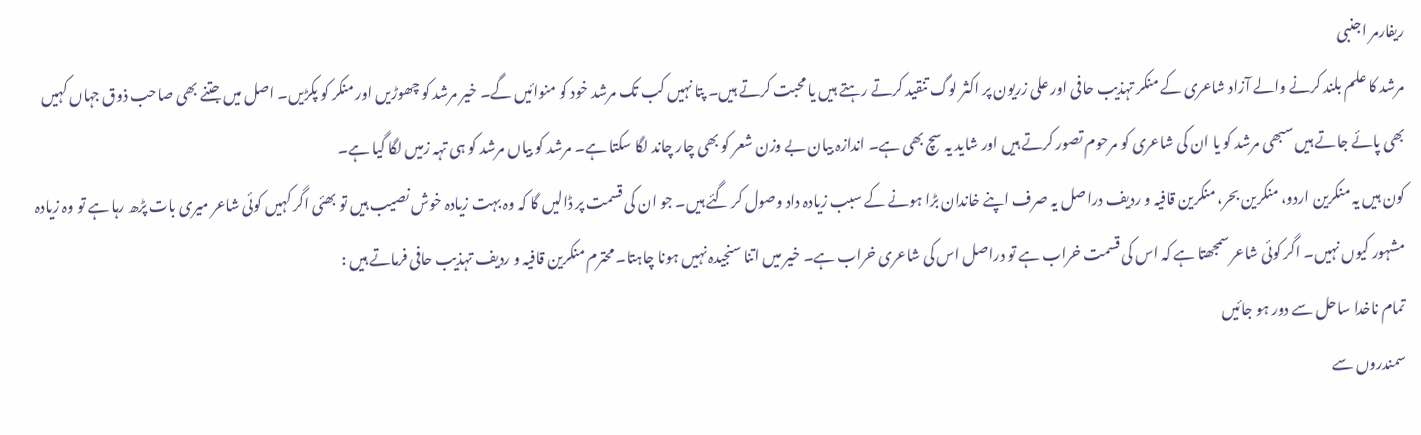ریفارمر اجنبی
مرشد کا علم بلند کرنے والے آزاد شاعری کے منکر تہذیب حافی اور علی زریون پر اکثر لوگ تنقید کرتے رہتے ہیں یا محبت کرتے ہیں۔ پتا نہیں کب تک مرشد خود کو منوائیں گے۔ خیر مرشد کو چھوڑیں اور منکر کو پکڑیں۔ اصل میں جتنے بھی صاحب ذوق جہاں کہیں بھی پائے جاتے ہیں سبھی مرشد کو یا ان کی شاعری کو مرحوم تصور کرتے ہیں اور شاید یہ سچ بھی ہے۔ اندازہ بیان بے وزن شعر کو بھی چار چاند لگا سکتا ہے۔ مرشد کو بیاں مرشد کو ہی تہہ زمیں لگا گیا ہے۔
کون ہیں یہ منکرین اردو، منکرین بحر، منکرین قافیہ و ردیف دراصل یہ صرف اپنے خاندان بڑا ہونے کے سبب زیادہ داد وصول کر گئے ہیں۔ جو ان کی قسمت پر ڈالیں گا کہ وہ بہت زیادہ خوش نصیب ہیں تو بھئی اگر کہیں کوئی شاعر میری بات پڑھ رہا ہے تو وہ زیادہ مشہور کیوں نہیں۔ اگر کوئی شاعر سمجھتا ہے کہ اس کی قسمت خراب ہے تو دراصل اس کی شاعری خراب ہے۔ خیر میں اتنا سنجیدہ نہیں ہونا چاہتا۔ محترم منکرین قافیہ و ردیف تہذیب حافی فرماتے ہیں :
تمام ناخدا ساحل سے دور ہو جائیں
سمندروں سے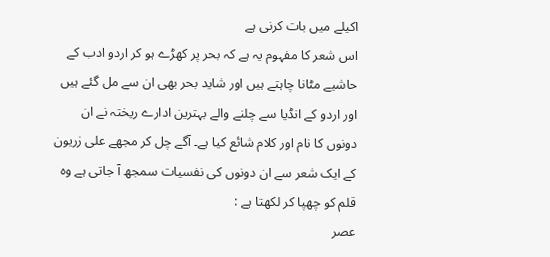اکیلے میں بات کرنی ہے
اس شعر کا مفہوم یہ ہے کہ بحر پر کھڑے ہو کر اردو ادب کے حاشیے مٹانا چاہتے ہیں اور شاید بحر بھی ان سے مل گئے ہیں اور اردو کے انڈیا سے چلنے والے بہترین ادارے ریختہ نے ان دونوں کا نام اور کلام شائع کیا ہے۔ آگے چل کر مجھے علی زریون کے ایک شعر سے ان دونوں کی نفسیات سمجھ آ جاتی ہے وہ قلم کو چھپا کر لکھتا ہے :
عصر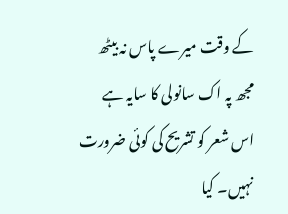کے وقت میرے پاس نہ بیٹھ
مجھ پہ اک سانولی کا سایہ ہے
اس شعر کو تشریح کی کوئی ضرورت نہیں۔ کیا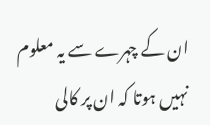ان کے چہرے سے یہ معلوم نہیں ہوتا کہ ان پر کالی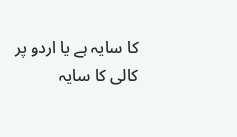کا سایہ ہے یا اردو پر کالی کا سایہ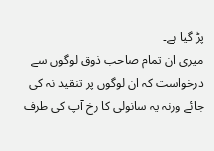پڑ گیا ہے۔
میری ان تمام صاحب ذوق لوگوں سے درخواست کہ ان لوگوں پر تنقید نہ کی جائے ورنہ یہ سانولی کا رخ آپ کی طرف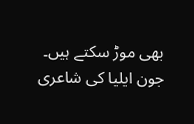بھی موڑ سکتے ہیں۔ جون ایلیا کی شاعری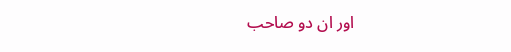اور ان دو صاحب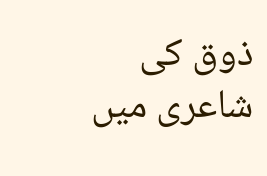ذوق کی شاعری میں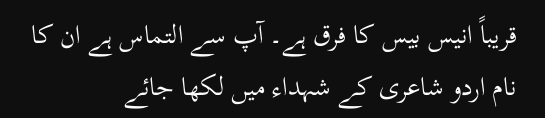قریباً انیس بیس کا فرق ہے۔ آپ سے التماس ہے ان کا نام اردو شاعری کے شہداء میں لکھا جائے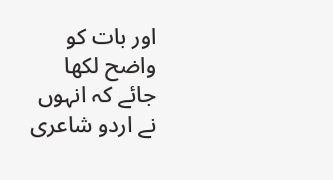اور بات کو واضح لکھا جائے کہ انہوں نے اردو شاعری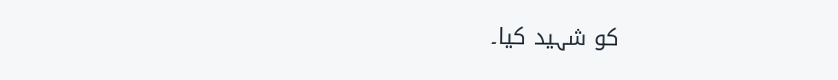کو شہید کیا۔